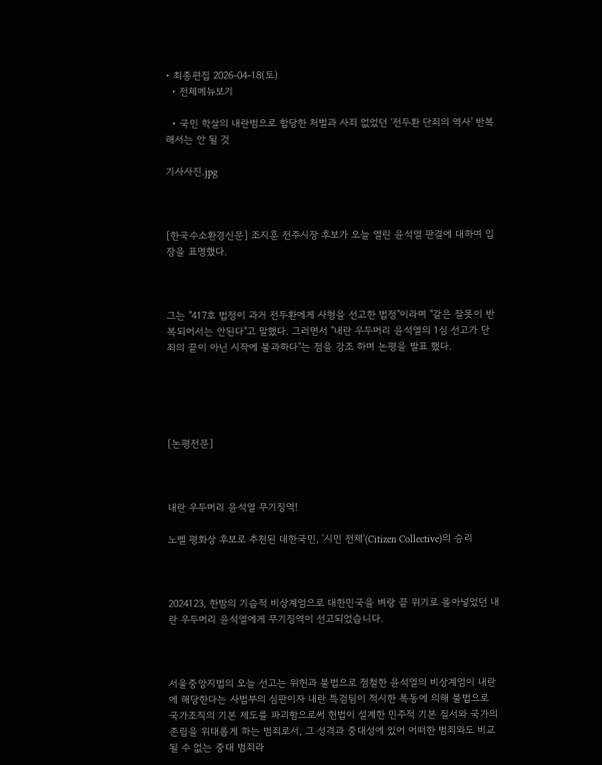• 최종편집 2026-04-18(토)
  • 전체메뉴보기

  • 국민 학살의 내란범으로 합당한 처벌과 사죄 없었던 ‘전두환 단죄의 역사’ 반복해서는 안 될 것

기사사진.jpg



[한국수소환경신문] 조지훈 전주시장 후보가 오늘 열린 윤석열 판결에 대하여 입장을 표명했다.



그는 "417호 법정이 과거 전두환에게 사형을 선고한 법정"이라며 "같은 잘못이 반복되어서는 안된다"고 말했다. 그러면서 "내란 우두머리 윤석열의 1심 선고가 단죄의 끝이 아닌 시작에 불과하다"는 점을 강조 하며 논평을 발표 했다.





[논평전문]



내란 우두머리 윤석열 무기징역!

노벨 평화상 후보로 추천된 대한국민, '시민 전체'(Citizen Collective)의 승리



2024123, 한밤의 기습적 비상계엄으로 대한민국을 벼랑 끝 위기로 몰아넣었던 내란 우두머리 윤석열에게 무기징역이 선고되었습니다.



서울중앙지법의 오늘 선고는 위헌과 불법으로 점철한 윤석열의 비상계엄이 내란에 해당한다는 사법부의 심판이자 내란 특검팀이 적시한 폭동에 의해 불법으로 국가조직의 기본 제도를 파괴함으로써 헌법이 설계한 민주적 기본 질서와 국가의 존립을 위태롭게 하는 범죄로서, 그 성격과 중대성에 있어 어떠한 범죄와도 비교될 수 없는 중대 범죄라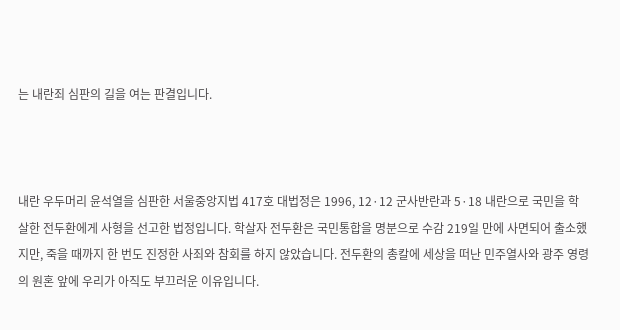는 내란죄 심판의 길을 여는 판결입니다.



내란 우두머리 윤석열을 심판한 서울중앙지법 417호 대법정은 1996, 12·12 군사반란과 5·18 내란으로 국민을 학살한 전두환에게 사형을 선고한 법정입니다. 학살자 전두환은 국민통합을 명분으로 수감 219일 만에 사면되어 출소했지만, 죽을 때까지 한 번도 진정한 사죄와 참회를 하지 않았습니다. 전두환의 총칼에 세상을 떠난 민주열사와 광주 영령의 원혼 앞에 우리가 아직도 부끄러운 이유입니다.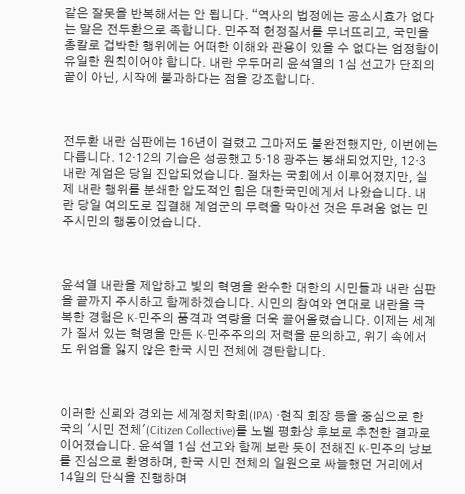같은 잘못을 반복해서는 안 됩니다. “역사의 법정에는 공소시효가 없다는 말은 전두환으로 족합니다. 민주적 헌정질서를 무너뜨리고, 국민을 총칼로 겁박한 행위에는 어떠한 이해와 관용이 있을 수 없다는 엄정함이 유일한 원칙이어야 합니다. 내란 우두머리 윤석열의 1심 선고가 단죄의 끝이 아닌, 시작에 불과하다는 점을 강조합니다.



전두환 내란 심판에는 16년이 걸렸고 그마저도 불완전했지만, 이번에는 다릅니다. 12·12의 기습은 성공했고 5·18 광주는 봉쇄되었지만, 12·3 내란 계엄은 당일 진압되었습니다. 절차는 국회에서 이루어졌지만, 실제 내란 행위를 분쇄한 압도적인 힘은 대한국민에게서 나왔습니다. 내란 당일 여의도로 집결해 계엄군의 무력을 막아선 것은 두려움 없는 민주시민의 행동이었습니다.



윤석열 내란을 제압하고 빛의 혁명을 완수한 대한의 시민들과 내란 심판을 끝까지 주시하고 함께하겠습니다. 시민의 참여와 연대로 내란을 극복한 경험은 K-민주의 품격과 역량을 더욱 끌어올렸습니다. 이제는 세계가 질서 있는 혁명을 만든 K-민주주의의 저력을 문의하고, 위기 속에서도 위엄을 잃지 않은 한국 시민 전체에 경탄합니다.



이러한 신뢰와 경외는 세계정치학회(IPA) ·현직 회장 등을 중심으로 한국의 '시민 전체'(Citizen Collective)를 노벨 평화상 후보로 추천한 결과로 이어졌습니다. 윤석열 1심 선고와 함께 보란 듯이 전해진 K-민주의 낭보를 진심으로 환영하며, 한국 시민 전체의 일원으로 싸늘했던 거리에서 14일의 단식을 진행하며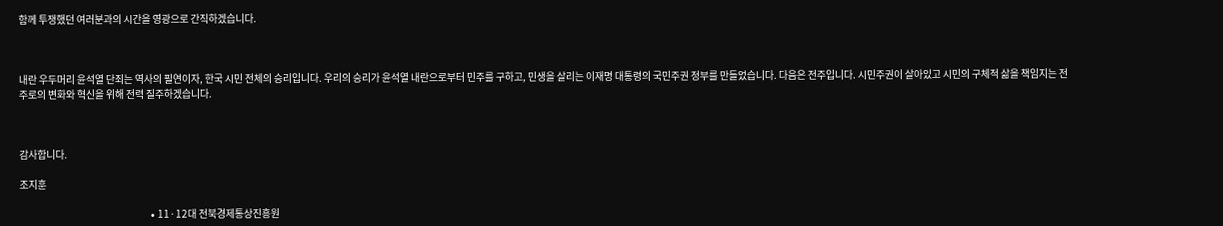함께 투쟁했던 여러분과의 시간을 영광으로 간직하겠습니다.



내란 우두머리 윤석열 단죄는 역사의 필연이자, 한국 시민 전체의 승리입니다. 우리의 승리가 윤석열 내란으로부터 민주를 구하고, 민생을 살리는 이재명 대통령의 국민주권 정부를 만들었습니다. 다음은 전주입니다. 시민주권이 살아있고 시민의 구체적 삶을 책임지는 전주로의 변화와 혁신을 위해 전력 질주하겠습니다.



감사합니다.

조지훈

                                                                 ∙ 11·12대 전북경제통상진흥원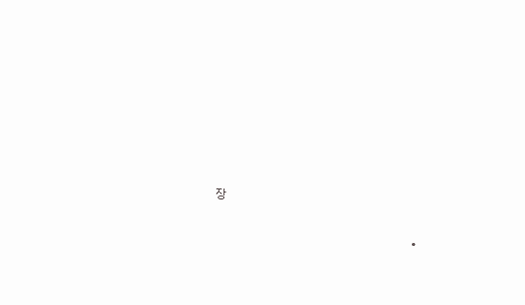장

                                                                 ∙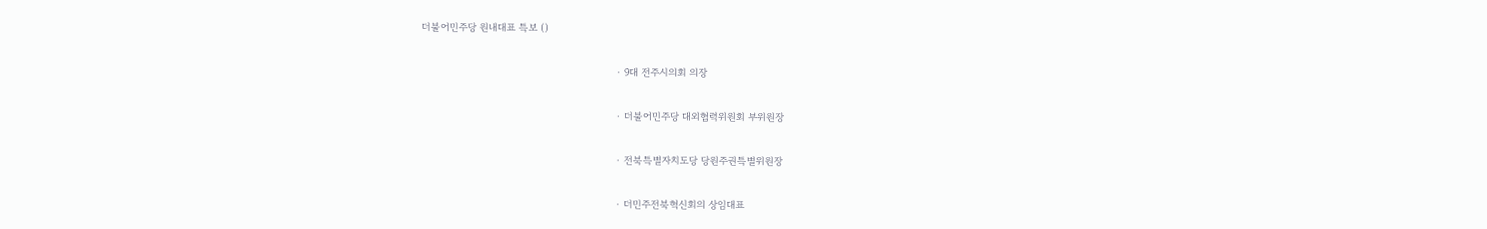더불어민주당 원내대표 특보 ()

                                                                 ∙ 9대 전주시의회 의장

                                                                 ∙ 더불어민주당 대외협력위원회 부위원장

                                                                 ∙ 전북특별자치도당 당원주권특별위원장

                                                                 ∙ 더민주전북혁신회의 상임대표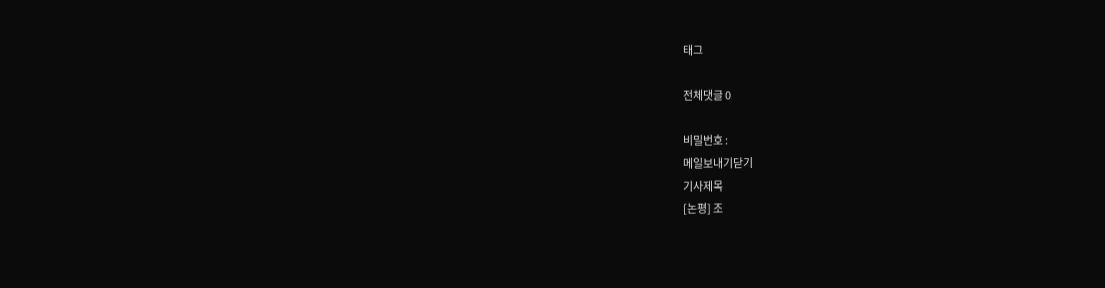태그

전체댓글 0

비밀번호 :
메일보내기닫기
기사제목
[논평] 조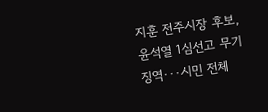지훈 전주시장 후보, 윤석열 1심선고 무기징역···시민 전체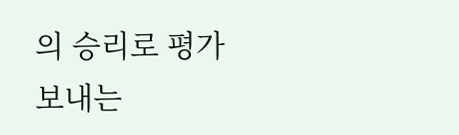의 승리로 평가
보내는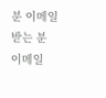분 이메일
받는 분 이메일